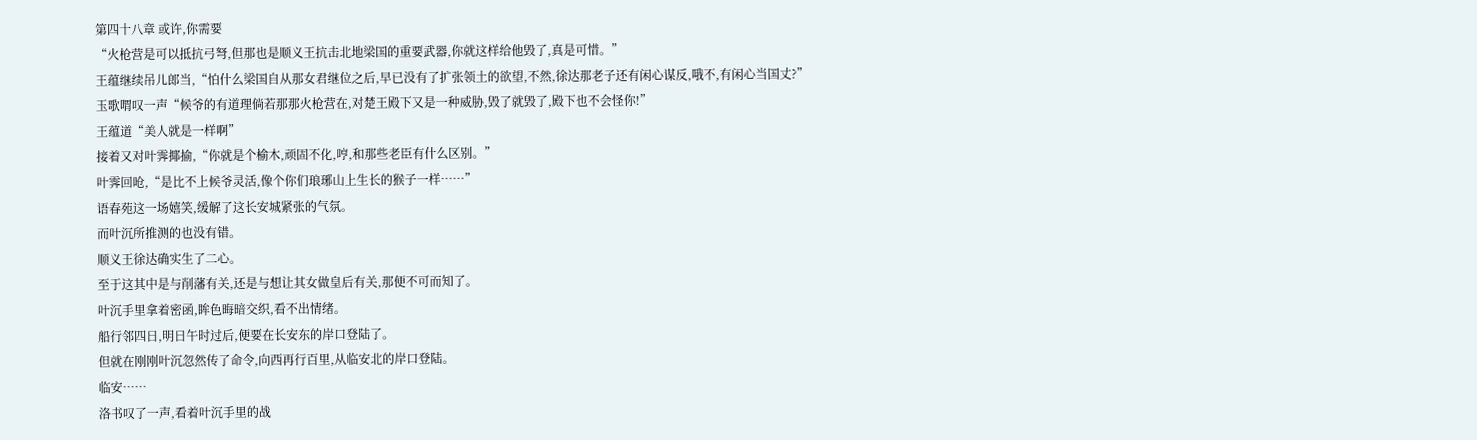第四十八章 或许,你需要
“火枪营是可以抵抗弓弩,但那也是顺义王抗击北地梁国的重要武器,你就这样给他毁了,真是可惜。”
王蕴继续吊儿郎当,“怕什么梁国自从那女君继位之后,早已没有了扩张领土的欲望,不然,徐达那老子还有闲心谋反,哦不,有闲心当国丈?”
玉歌喟叹一声“候爷的有道理倘若那那火枪营在,对楚王殿下又是一种威胁,毁了就毁了,殿下也不会怪你!”
王蕴道“美人就是一样啊”
接着又对叶霁揶揄,“你就是个榆木,顽固不化,哼,和那些老臣有什么区别。”
叶霁回呛,“是比不上候爷灵活,像个你们琅琊山上生长的猴子一样……”
语春苑这一场嬉笑,缓解了这长安城紧张的气氛。
而叶沉所推测的也没有错。
顺义王徐达确实生了二心。
至于这其中是与削藩有关,还是与想让其女做皇后有关,那便不可而知了。
叶沉手里拿着密函,眸色晦暗交织,看不出情绪。
船行邻四日,明日午时过后,便要在长安东的岸口登陆了。
但就在刚刚叶沉忽然传了命令,向西再行百里,从临安北的岸口登陆。
临安……
洛书叹了一声,看着叶沉手里的战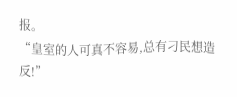报。
“皇室的人可真不容易,总有刁民想造反!”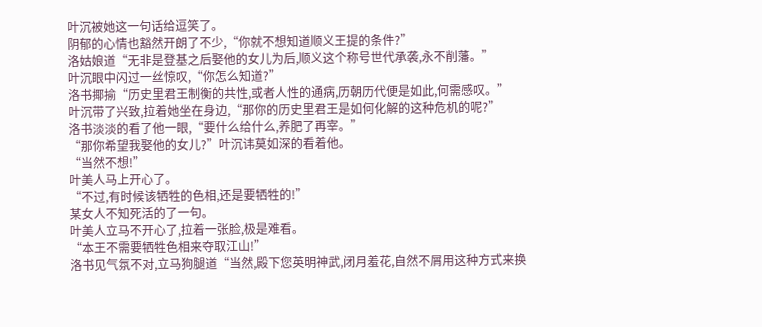叶沉被她这一句话给逗笑了。
阴郁的心情也豁然开朗了不少,“你就不想知道顺义王提的条件?”
洛姑娘道“无非是登基之后娶他的女儿为后,顺义这个称号世代承袭,永不削藩。”
叶沉眼中闪过一丝惊叹,“你怎么知道?”
洛书揶揄“历史里君王制衡的共性,或者人性的通病,历朝历代便是如此,何需感叹。”
叶沉带了兴致,拉着她坐在身边,“那你的历史里君王是如何化解的这种危机的呢?”
洛书淡淡的看了他一眼,“要什么给什么,养肥了再宰。”
“那你希望我娶他的女儿?”叶沉讳莫如深的看着他。
“当然不想!”
叶美人马上开心了。
“不过,有时候该牺牲的色相,还是要牺牲的!”
某女人不知死活的了一句。
叶美人立马不开心了,拉着一张脸,极是难看。
“本王不需要牺牲色相来夺取江山!”
洛书见气氛不对,立马狗腿道“当然,殿下您英明神武,闭月羞花,自然不屑用这种方式来换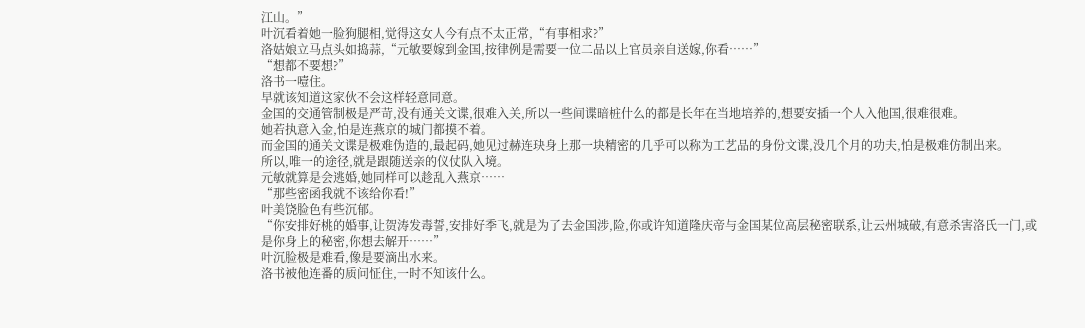江山。”
叶沉看着她一脸狗腿相,觉得这女人今有点不太正常,“有事相求?”
洛姑娘立马点头如捣蒜,“元敏要嫁到金国,按律例是需要一位二品以上官员亲自送嫁,你看……”
“想都不要想?”
洛书一噎住。
早就该知道这家伙不会这样轻意同意。
金国的交通管制极是严苛,没有通关文谍,很难入关,所以一些间谍暗桩什么的都是长年在当地培养的,想要安插一个人入他国,很难很难。
她若执意入金,怕是连燕京的城门都摸不着。
而金国的通关文谍是极难伪造的,最起码,她见过赫连玦身上那一块精密的几乎可以称为工艺品的身份文谍,没几个月的功夫,怕是极难仿制出来。
所以,唯一的途径,就是跟随送亲的仪仗队入境。
元敏就算是会逃婚,她同样可以趁乱入燕京……
“那些密函我就不该给你看!”
叶美饶脸色有些沉郁。
“你安排好桃的婚事,让贺涛发毒誓,安排好季飞,就是为了去金国涉,险,你或许知道隆庆帝与金国某位高层秘密联系,让云州城破,有意杀害洛氏一门,或是你身上的秘密,你想去解开……”
叶沉脸极是难看,像是要滴出水来。
洛书被他连番的质问怔住,一时不知该什么。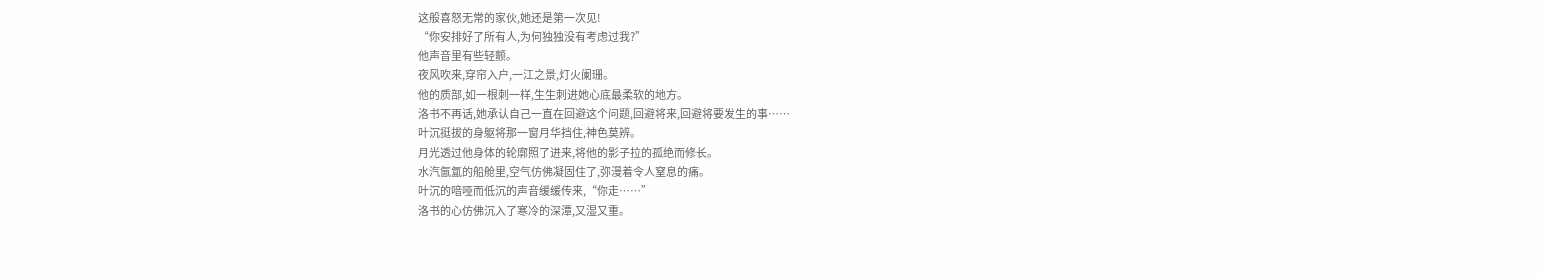这般喜怒无常的家伙,她还是第一次见!
“你安排好了所有人,为何独独没有考虑过我?”
他声音里有些轻颤。
夜风吹来,穿帘入户,一江之景,灯火阑珊。
他的质部,如一根刺一样,生生刺进她心底最柔软的地方。
洛书不再话,她承认自己一直在回避这个问题,回避将来,回避将要发生的事……
叶沉挺拔的身躯将那一窗月华挡住,神色莫辨。
月光透过他身体的轮廓照了进来,将他的影子拉的孤绝而修长。
水汽氤氲的船舱里,空气仿佛凝固住了,弥漫着令人窒息的痛。
叶沉的喑哑而低沉的声音缓缓传来,“你走……”
洛书的心仿佛沉入了寒冷的深潭,又湿又重。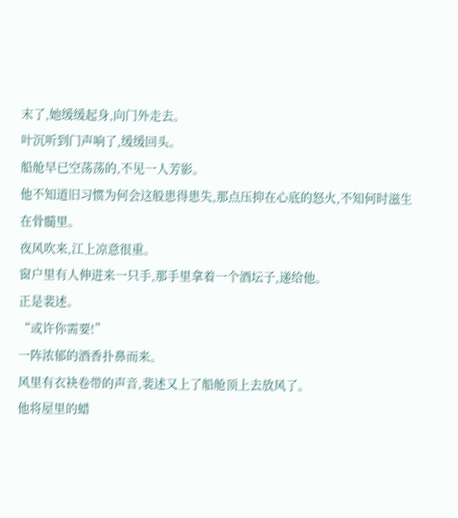末了,她缓缓起身,向门外走去。
叶沉听到门声响了,缓缓回头。
船舱早已空荡荡的,不见一人芳影。
他不知道旧习惯为何会这般患得患失,那点压抑在心底的怒火,不知何时滋生在骨髓里。
夜风吹来,江上凉意很重。
窗户里有人伸进来一只手,那手里拿着一个酒坛子,递给他。
正是裴述。
“或许你需要!”
一阵浓郁的酒香扑鼻而来。
风里有衣袂卷带的声音,裴述又上了船舱顶上去放风了。
他将屋里的蜡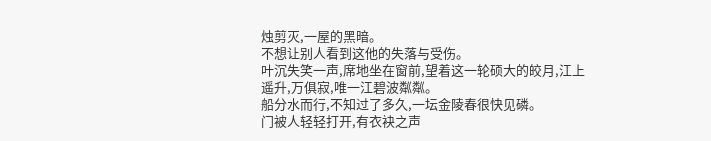烛剪灭,一屋的黑暗。
不想让别人看到这他的失落与受伤。
叶沉失笑一声,席地坐在窗前,望着这一轮硕大的皎月,江上遥升,万俱寂,唯一江碧波粼粼。
船分水而行,不知过了多久,一坛金陵春很快见磷。
门被人轻轻打开,有衣袂之声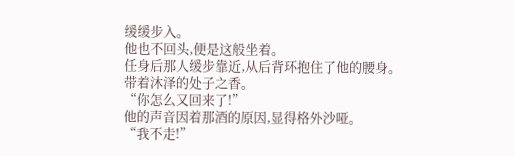缓缓步入。
他也不回头,便是这般坐着。
任身后那人缓步靠近,从后背环抱住了他的腰身。
带着沐泽的处子之香。
“你怎么又回来了!”
他的声音因着那酒的原因,显得格外沙哑。
“我不走!”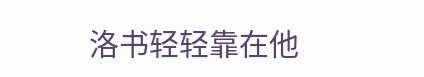洛书轻轻靠在他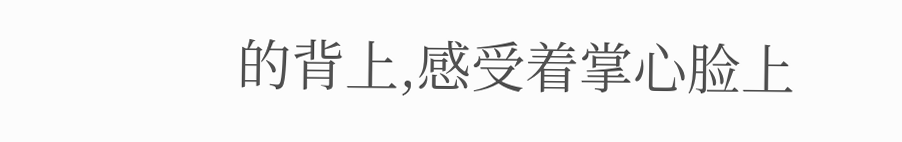的背上,感受着掌心脸上